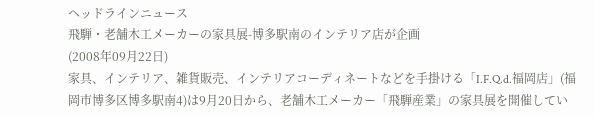ヘッドラインニュース
飛騨・老舗木工メーカーの家具展-博多駅南のインテリア店が企画
(2008年09月22日)
家具、インテリア、雑貨販売、インテリアコーディネートなどを手掛ける「I.F.Q.d.福岡店」(福岡市博多区博多駅南4)は9月20日から、老舗木工メーカー「飛騨産業」の家具展を開催してい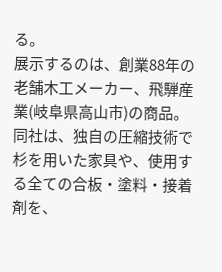る。
展示するのは、創業88年の老舗木工メーカー、飛騨産業(岐阜県高山市)の商品。同社は、独自の圧縮技術で杉を用いた家具や、使用する全ての合板・塗料・接着剤を、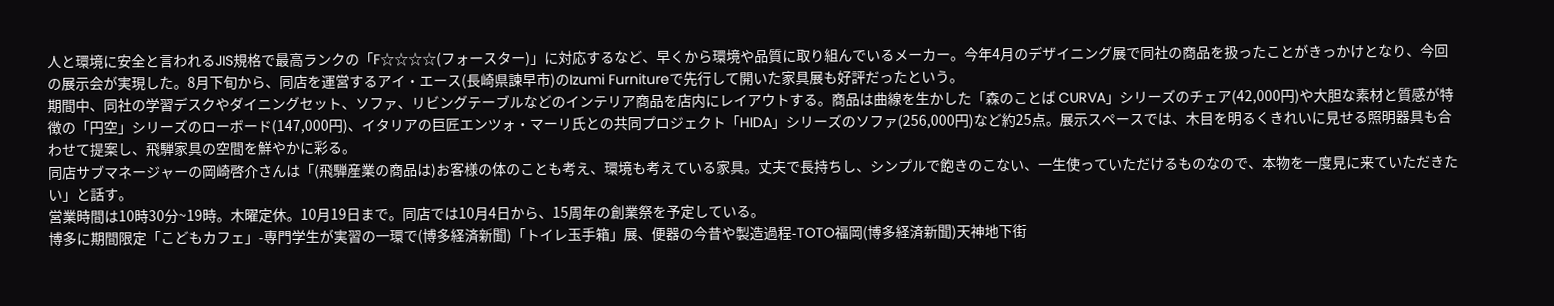人と環境に安全と言われるJIS規格で最高ランクの「F☆☆☆☆(フォースター)」に対応するなど、早くから環境や品質に取り組んでいるメーカー。今年4月のデザイニング展で同社の商品を扱ったことがきっかけとなり、今回の展示会が実現した。8月下旬から、同店を運営するアイ・エース(長崎県諫早市)のIzumi Furnitureで先行して開いた家具展も好評だったという。
期間中、同社の学習デスクやダイニングセット、ソファ、リビングテーブルなどのインテリア商品を店内にレイアウトする。商品は曲線を生かした「森のことば CURVA」シリーズのチェア(42,000円)や大胆な素材と質感が特徴の「円空」シリーズのローボード(147,000円)、イタリアの巨匠エンツォ・マーリ氏との共同プロジェクト「HIDA」シリーズのソファ(256,000円)など約25点。展示スペースでは、木目を明るくきれいに見せる照明器具も合わせて提案し、飛騨家具の空間を鮮やかに彩る。
同店サブマネージャーの岡崎啓介さんは「(飛騨産業の商品は)お客様の体のことも考え、環境も考えている家具。丈夫で長持ちし、シンプルで飽きのこない、一生使っていただけるものなので、本物を一度見に来ていただきたい」と話す。
営業時間は10時30分~19時。木曜定休。10月19日まで。同店では10月4日から、15周年の創業祭を予定している。
博多に期間限定「こどもカフェ」-専門学生が実習の一環で(博多経済新聞)「トイレ玉手箱」展、便器の今昔や製造過程-TOTO福岡(博多経済新聞)天神地下街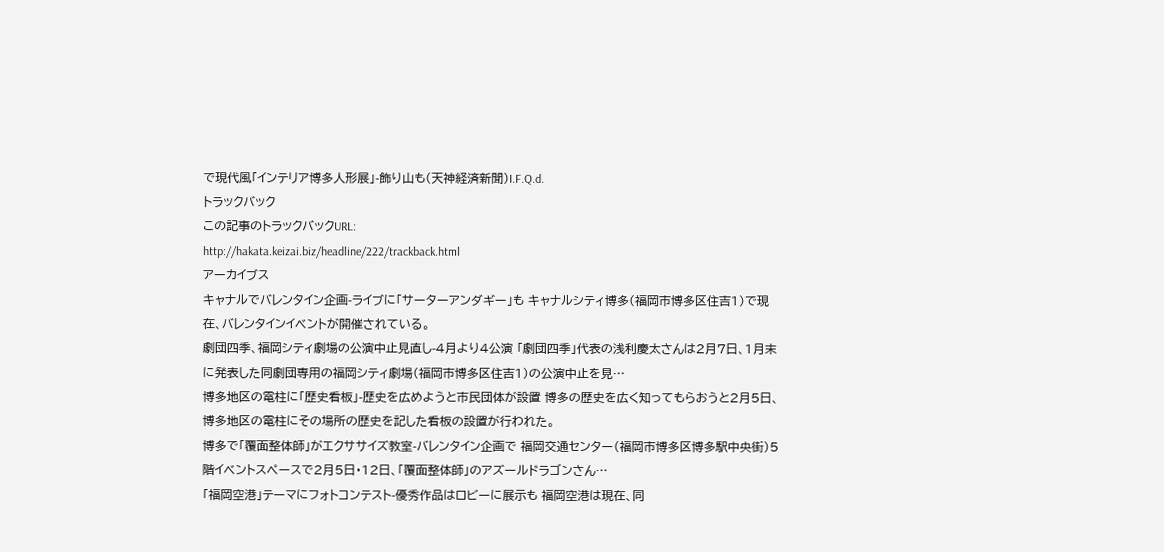で現代風「インテリア博多人形展」-飾り山も(天神経済新聞)I.F.Q.d.
トラックバック
この記事のトラックバックURL:
http://hakata.keizai.biz/headline/222/trackback.html
アーカイブス
キャナルでバレンタイン企画-ライブに「サーターアンダギー」も キャナルシティ博多(福岡市博多区住吉1)で現在、バレンタインイベントが開催されている。
劇団四季、福岡シティ劇場の公演中止見直し-4月より4公演 「劇団四季」代表の浅利慶太さんは2月7日、1月末に発表した同劇団専用の福岡シティ劇場(福岡市博多区住吉1)の公演中止を見…
博多地区の電柱に「歴史看板」-歴史を広めようと市民団体が設置 博多の歴史を広く知ってもらおうと2月5日、博多地区の電柱にその場所の歴史を記した看板の設置が行われた。
博多で「覆面整体師」がエクササイズ教室-バレンタイン企画で 福岡交通センター(福岡市博多区博多駅中央街)5階イベントスペースで2月5日・12日、「覆面整体師」のアズールドラゴンさん…
「福岡空港」テーマにフォトコンテスト-優秀作品はロビーに展示も 福岡空港は現在、同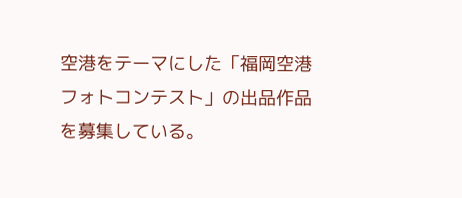空港をテーマにした「福岡空港フォトコンテスト」の出品作品を募集している。